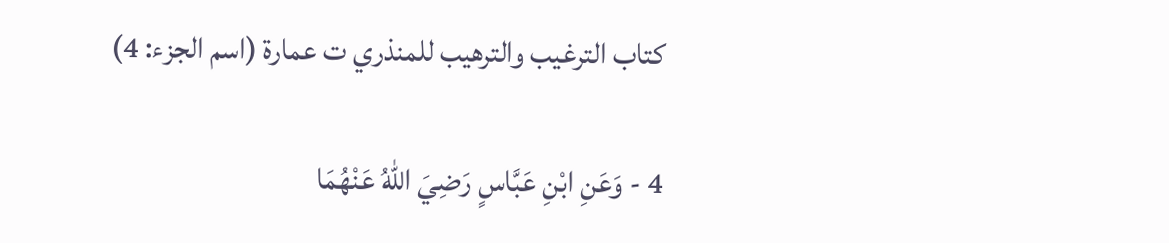كتاب الترغيب والترهيب للمنذري ت عمارة (اسم الجزء: 4)

4 - وَعَنِ ابْنِ عَبَّاسٍ رَضِيَ اللهُ عَنْهُمَا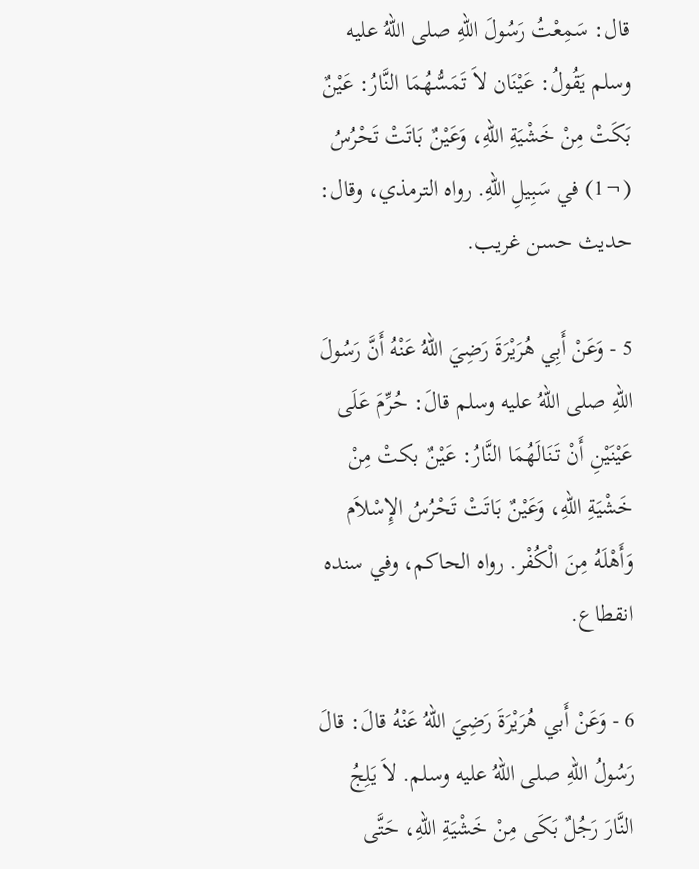قال: سَمِعْتُ رَسُولَ اللهِ صلى اللهُ عليه وسلم يَقُولُ: عَيْنَان لاَ تَمَسُّهُمَا النَّارُ: عَيْنٌ بَكَتْ مِنْ خَشْيَةِ اللهِ، وَعَيْنٌ بَاتَتْ تَحْرُسُ (¬1) في سَبِيلِ اللهِ. رواه الترمذي، وقال: حديث حسن غريب.

5 - وَعَنْ أَبِي هُرَيْرَةَ رَضِيَ اللهُ عَنْهُ أَنَّ رَسُولَ اللهِ صلى اللهُ عليه وسلم قالَ: حُرِّمَ عَلَى عَيْنَيْنِ أَنْ تَنَالَهُمَا النَّارُ: عَيْنٌ بكتْ مِنْ خَشْيَةِ اللهِ، وَعَيْنٌ بَاتَتْ تَحْرُسُ الإِسْلاَم وَأَهْلَهُ مِنَ الْكُفْر. رواه الحاكم، وفي سنده انقطاع.

6 - وَعَنْ أَبي هُرَيْرَةَ رَضِيَ اللهُ عَنْهُ قالَ: قالَ رَسُولُ اللهِ صلى اللهُ عليه وسلم. لاَ يَلِجُ النَّارَ رَجُلٌ بَكَى مِنْ خَشْيَةِ اللهِ، حَتَّى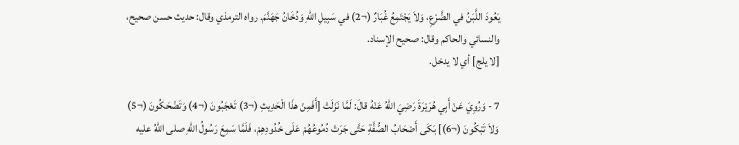يَعُودَ اللَّبَنُ في الضَّرْعِ، وَلاَ يَجْتَمِعُ غُبَارٌ (¬2) في سَبِيلِ اللهِ وَدُخَانُ جَهَنَّمَ. رواه الترمذي وقال: حديث حسن صحيح، والنسائي والحاكم وقال: صحيح الإسناد.
[لا يلج] أي لا يدخل.

7 - وَرُوِيَ عَنْ أَبِي هُرَيْرَةَ رَضِيَ اللهُ عَنْهُ قالَ: لَمَّا نَزَلَتْ [أَفَمِنْ هذَا الْحَدِيثِ (¬3) تَعْجَبُونَ (¬4) وَتَضْحَكُونَ (¬5) وَلاَ تَبْكُونَ (¬6)] بَكَى أَصْحَابُ الصُّفَّةِ حَتَّى جَرَتْ دُمُوعُهُمْ عَلَى خُدُودِهِمْ، فَلَمَّا سَمِعَ رَسُولُ اللهِ صلى اللهُ عليه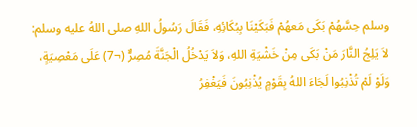وسلم حِسَّهُمْ بَكَى مَعهُمْ فَبَكَيْنَا بِبُكَائِهِ، فَقَالَ رَسُولُ اللهِ صلى اللهُ عليه وسلم: لاَ يَلِجُ النَّارَ مَنْ بَكَى مِنْ خَشْيَةِ اللهِ، وَلاَ يَدْخُلُ الْجَنَّةَ مُصِرٌّ (¬7) عَلَى مَعْصِيَةٍ، وَلَوْ لَمْ تُذْنِبُوا لَجَاءَ اللهُ بِقَوْمٍ يُذْنِبُونَ فَيَغْفِرُ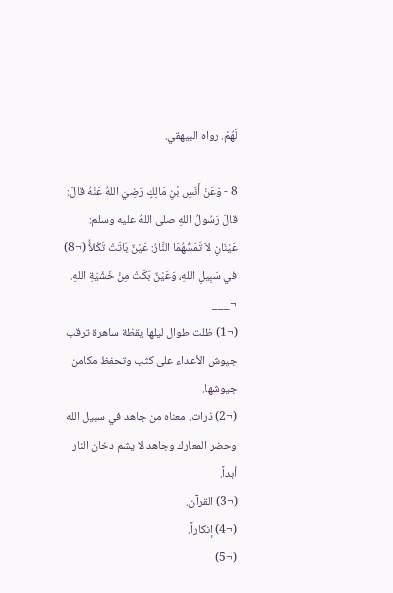لَهُمْ. رواه البيهقي.

8 - وَعَنْ أَنَسِ بْنِ مَالِكٍ رَضِيَ اللهُ عَنْهُ قالَ: قالَ رَسُولُ اللهِ صلى اللهُ عليه وسلم: عَيْنَانِ لاَ تَمَسُّهُمَا النَّارُ: عَيْنٌ بَاتَتْ تَكْلأُ (¬8) في سَبِيلِ اللهِ، وَعَيْنٌ بَكَتْ مِنْ خَشْيَةِ اللهِ.
¬___
(¬1) ظلت طوال ليلها يقظة ساهرة ترقب جيوش الأعداء على كثب وتحفظ مكامن جيوشها.
(¬2) ذرات. معناه من جاهد في سبيل الله وحضر المعارك وجاهد لا يشم دخان النار أبداً.
(¬3) القرآن.
(¬4) إنكاراً.
(¬5)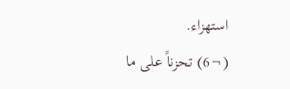استهزاء.
(¬6) تحزناً على ما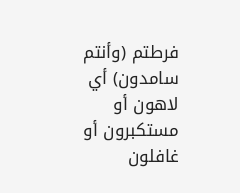فرطتم (وأنتم سامدون) أي لاهون أو مستكبرون أو غافلون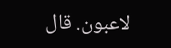لاعبون. قال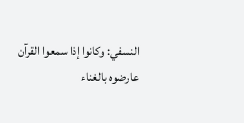النسفي: وكانوا إذا سمعوا القرآن عارضوه بالغناء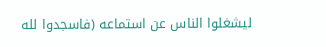ليشغلوا الناس عن استماعه (فاسجدوا لله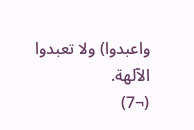واعبدوا) ولا تعبدوا الآلهة.
(¬7)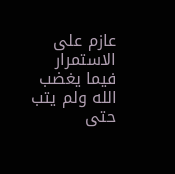عازم على الاستمرار فيما يغضب الله ولم يتب حتى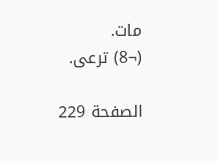مات.
(¬8) ترعى.

الصفحة 229